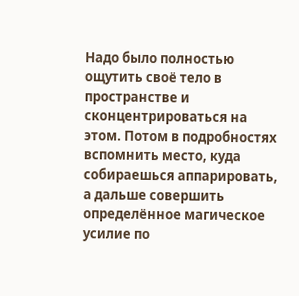Надо было полностью ощутить своё тело в пространстве и сконцентрироваться на этом. Потом в подробностях вспомнить место, куда собираешься аппарировать, а дальше совершить определённое магическое усилие по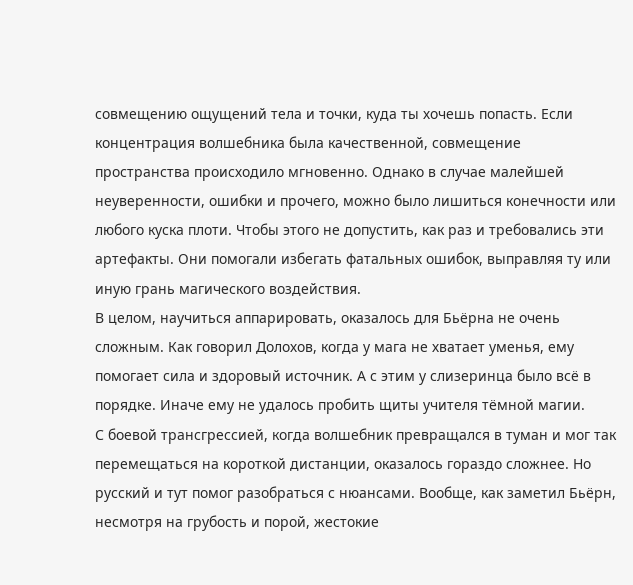совмещению ощущений тела и точки, куда ты хочешь попасть. Если концентрация волшебника была качественной, совмещение пространства происходило мгновенно. Однако в случае малейшей неуверенности, ошибки и прочего, можно было лишиться конечности или любого куска плоти. Чтобы этого не допустить, как раз и требовались эти артефакты. Они помогали избегать фатальных ошибок, выправляя ту или иную грань магического воздействия.
В целом, научиться аппарировать, оказалось для Бьёрна не очень сложным. Как говорил Долохов, когда у мага не хватает уменья, ему помогает сила и здоровый источник. А с этим у слизеринца было всё в порядке. Иначе ему не удалось пробить щиты учителя тёмной магии.
С боевой трансгрессией, когда волшебник превращался в туман и мог так перемещаться на короткой дистанции, оказалось гораздо сложнее. Но русский и тут помог разобраться с нюансами. Вообще, как заметил Бьёрн, несмотря на грубость и порой, жестокие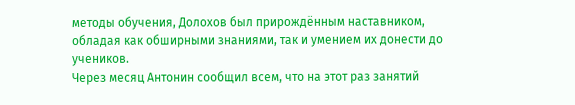методы обучения, Долохов был прирождённым наставником, обладая как обширными знаниями, так и умением их донести до учеников.
Через месяц Антонин сообщил всем, что на этот раз занятий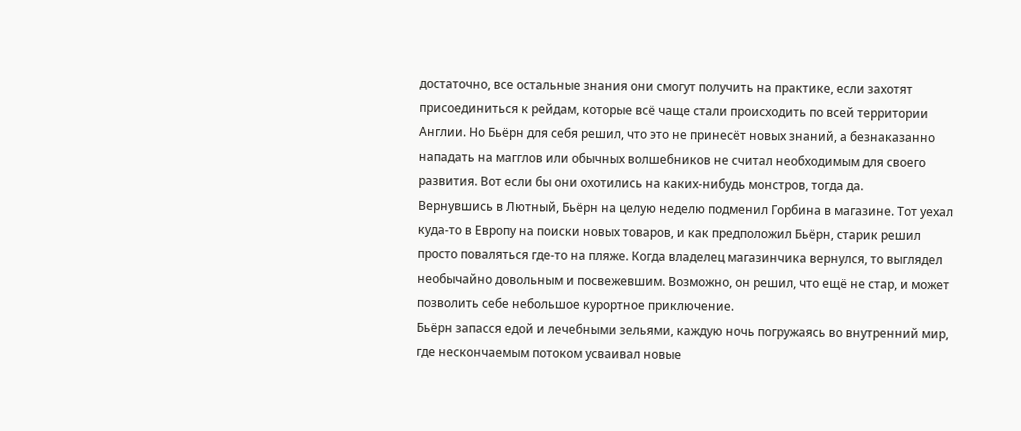достаточно, все остальные знания они смогут получить на практике, если захотят присоединиться к рейдам, которые всё чаще стали происходить по всей территории Англии. Но Бьёрн для себя решил, что это не принесёт новых знаний, а безнаказанно нападать на магглов или обычных волшебников не считал необходимым для своего развития. Вот если бы они охотились на каких-нибудь монстров, тогда да.
Вернувшись в Лютный, Бьёрн на целую неделю подменил Горбина в магазине. Тот уехал куда-то в Европу на поиски новых товаров, и как предположил Бьёрн, старик решил просто поваляться где-то на пляже. Когда владелец магазинчика вернулся, то выглядел необычайно довольным и посвежевшим. Возможно, он решил, что ещё не стар, и может позволить себе небольшое курортное приключение.
Бьёрн запасся едой и лечебными зельями, каждую ночь погружаясь во внутренний мир, где нескончаемым потоком усваивал новые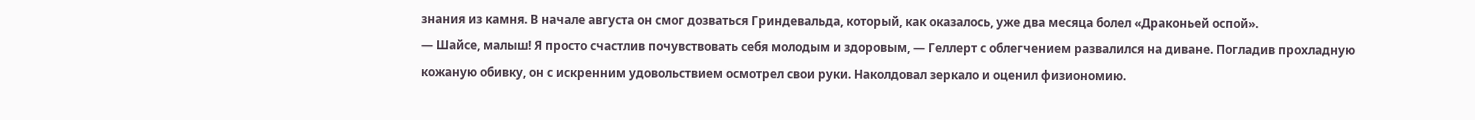знания из камня. В начале августа он смог дозваться Гриндевальда, который, как оказалось, уже два месяца болел «Драконьей оспой».
— Шайсе, малыш! Я просто счастлив почувствовать себя молодым и здоровым, — Геллерт с облегчением развалился на диване. Погладив прохладную кожаную обивку, он с искренним удовольствием осмотрел свои руки. Наколдовал зеркало и оценил физиономию.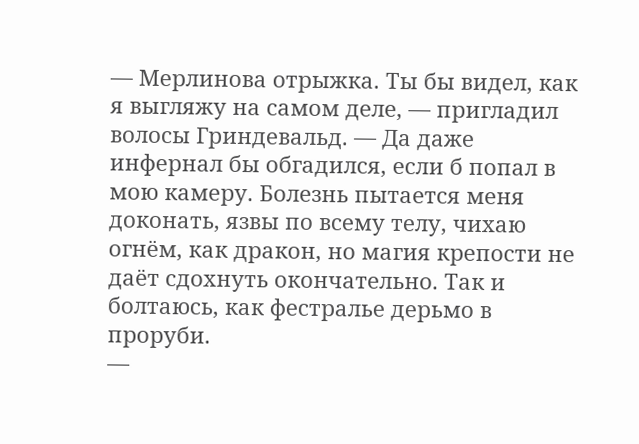— Мерлинова отрыжка. Ты бы видел, как я выгляжу на самом деле, — пригладил волосы Гриндевальд. — Да даже инфернал бы обгадился, если б попал в мою камеру. Болезнь пытается меня доконать, язвы по всему телу, чихаю огнём, как дракон, но магия крепости не даёт сдохнуть окончательно. Так и болтаюсь, как фестралье дерьмо в проруби.
—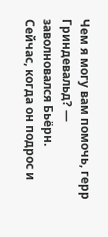Чем я могу вам помочь, герр Гриндевальд? — заволновался Бьёрн.
Сейчас, когда он подрос и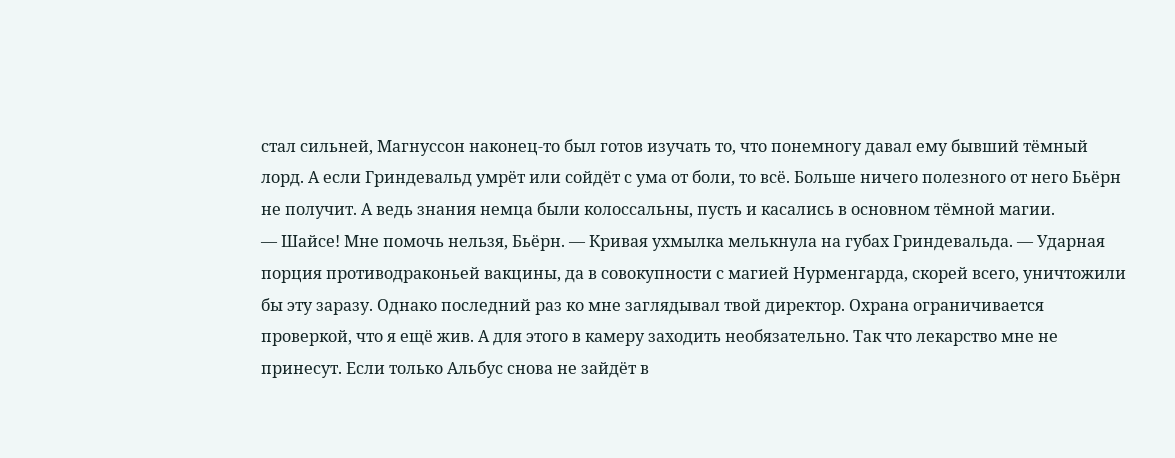стал сильней, Магнуссон наконец-то был готов изучать то, что понемногу давал ему бывший тёмный лорд. А если Гриндевальд умрёт или сойдёт с ума от боли, то всё. Больше ничего полезного от него Бьёрн не получит. А ведь знания немца были колоссальны, пусть и касались в основном тёмной магии.
— Шайсе! Мне помочь нельзя, Бьёрн. — Кривая ухмылка мелькнула на губах Гриндевальда. — Ударная порция противодраконьей вакцины, да в совокупности с магией Нурменгарда, скорей всего, уничтожили бы эту заразу. Однако последний раз ко мне заглядывал твой директор. Охрана ограничивается проверкой, что я ещё жив. А для этого в камеру заходить необязательно. Так что лекарство мне не принесут. Если только Альбус снова не зайдёт в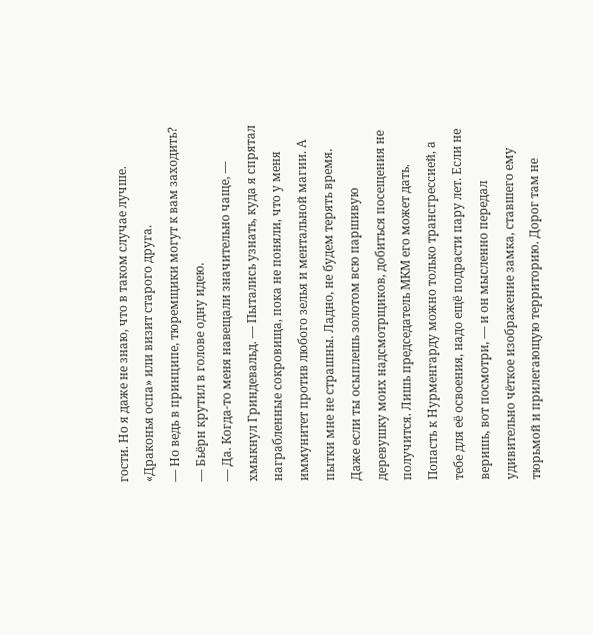гости. Но я даже не знаю, что в таком случае лучше. «Драконья оспа» или визит старого друга.
— Но ведь в принципе, тюремщики могут к вам заходить? — Бьёрн крутил в голове одну идею.
— Да. Когда-то меня навещали значительно чаще, — хмыкнул Гриндевальд. — Пытались узнать, куда я спрятал награбленные сокровища, пока не поняли, что у меня иммунитет против любого зелья и ментальной магии. А пытки мне не страшны. Ладно, не будем терять время. Даже если ты осыплешь золотом всю паршивую деревушку моих надсмотрщиков, добиться посещения не получится. Лишь председатель МКМ его может дать. Попасть к Нурменгарду можно только трансгрессией, а тебе для её освоения, надо ещё подрасти пару лет. Если не веришь, вот посмотри, — и он мысленно передал удивительно чёткое изображение замка, ставшего ему тюрьмой и прилегающую территорию. Дорог там не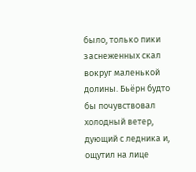было, только пики заснеженных скал вокруг маленькой долины. Бьёрн будто бы почувствовал холодный ветер, дующий с ледника и, ощутил на лице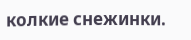колкие снежинки.